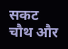सकट चौथ और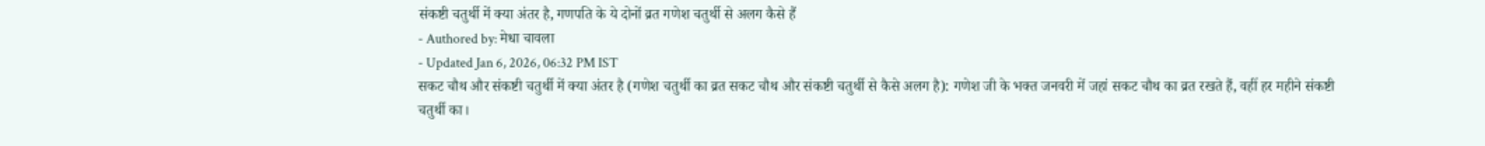संकष्टी चतुर्थी में क्या अंतर है, गणपति के ये दोनों व्रत गणेश चतुर्थी से अलग कैसे हैं
- Authored by: मेधा चावला
- Updated Jan 6, 2026, 06:32 PM IST
सकट चौथ और संकष्टी चतुर्थी में क्या अंतर है (गणेश चतुर्थी का व्रत सकट चौथ और संकष्टी चतुर्थी से कैसे अलग है): गणेश जी के भक्त जनवरी में जहां सकट चौथ का व्रत रखते हैं, वहीं हर महीने संकष्टी चतुर्थी का।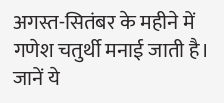अगस्त-सितंबर के महीने में गणेश चतुर्थी मनाई जाती है। जानें ये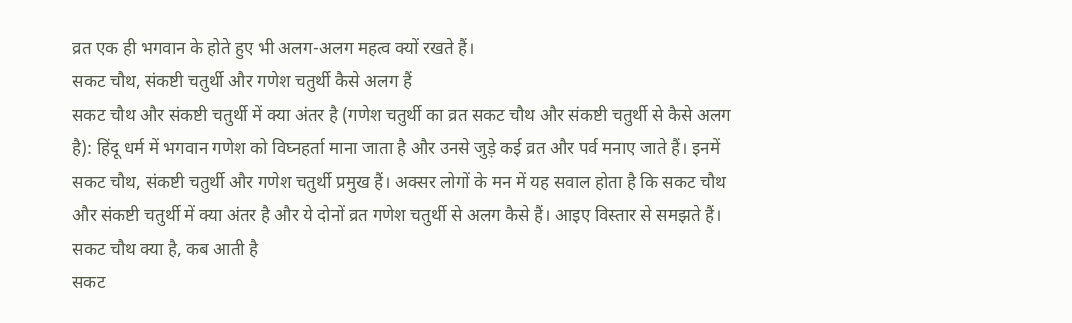व्रत एक ही भगवान के होते हुए भी अलग-अलग महत्व क्यों रखते हैं।
सकट चौथ, संकष्टी चतुर्थी और गणेश चतुर्थी कैसे अलग हैं
सकट चौथ और संकष्टी चतुर्थी में क्या अंतर है (गणेश चतुर्थी का व्रत सकट चौथ और संकष्टी चतुर्थी से कैसे अलग है): हिंदू धर्म में भगवान गणेश को विघ्नहर्ता माना जाता है और उनसे जुड़े कई व्रत और पर्व मनाए जाते हैं। इनमें सकट चौथ, संकष्टी चतुर्थी और गणेश चतुर्थी प्रमुख हैं। अक्सर लोगों के मन में यह सवाल होता है कि सकट चौथ और संकष्टी चतुर्थी में क्या अंतर है और ये दोनों व्रत गणेश चतुर्थी से अलग कैसे हैं। आइए विस्तार से समझते हैं।
सकट चौथ क्या है, कब आती है
सकट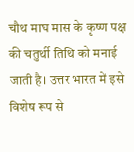चौथ माघ मास के कृष्ण पक्ष की चतुर्थी तिथि को मनाई जाती है। उत्तर भारत में इसे विशेष रूप से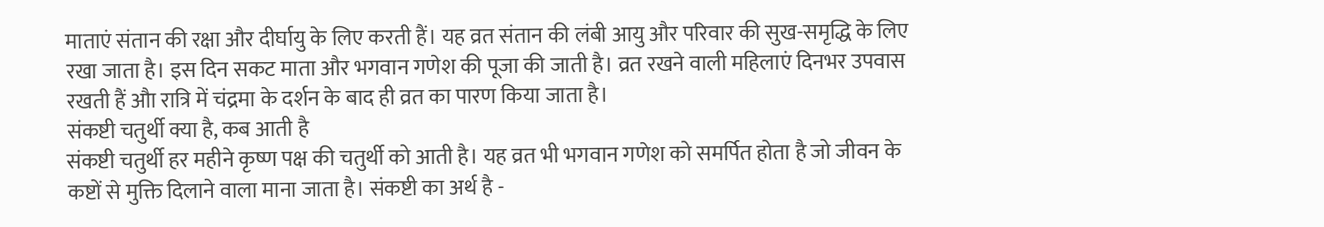माताएं संतान की रक्षा और दीर्घायु के लिए करती हैं। यह व्रत संतान की लंबी आयु और परिवार की सुख-समृद्धि के लिए रखा जाता है। इस दिन सकट माता और भगवान गणेश की पूजा की जाती है। व्रत रखने वाली महिलाएं दिनभर उपवास रखती हैं औा रात्रि में चंद्रमा के दर्शन के बाद ही व्रत का पारण किया जाता है।
संकष्टी चतुर्थी क्या है, कब आती है
संकष्टी चतुर्थी हर महीने कृष्ण पक्ष की चतुर्थी को आती है। यह व्रत भी भगवान गणेश को समर्पित होता है जो जीवन के कष्टों से मुक्ति दिलाने वाला माना जाता है। संकष्टी का अर्थ है -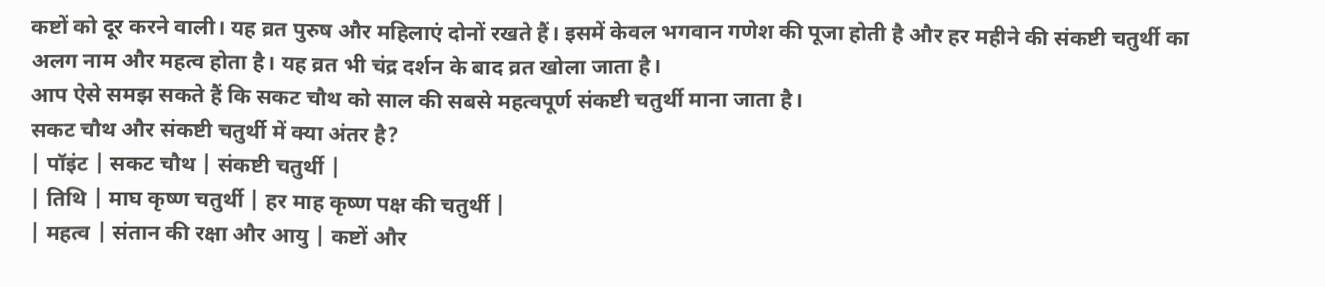कष्टों को दूर करने वाली। यह व्रत पुरुष और महिलाएं दोनों रखते हैं। इसमें केवल भगवान गणेश की पूजा होती है और हर महीने की संकष्टी चतुर्थी का अलग नाम और महत्व होता है। यह व्रत भी चंद्र दर्शन के बाद व्रत खोला जाता है।
आप ऐसे समझ सकते हैं कि सकट चौथ को साल की सबसे महत्वपूर्ण संकष्टी चतुर्थी माना जाता है।
सकट चौथ और संकष्टी चतुर्थी में क्या अंतर है?
| पॉइंट | सकट चौथ | संकष्टी चतुर्थी |
| तिथि | माघ कृष्ण चतुर्थी | हर माह कृष्ण पक्ष की चतुर्थी |
| महत्व | संतान की रक्षा और आयु | कष्टों और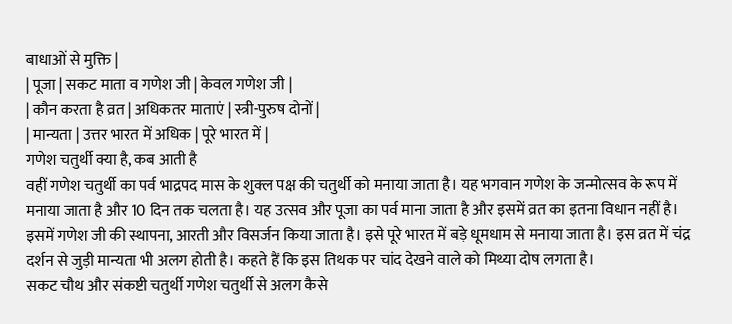बाधाओं से मुक्ति |
| पूजा | सकट माता व गणेश जी | केवल गणेश जी |
| कौन करता है व्रत | अधिकतर माताएं | स्त्री-पुरुष दोनों |
| मान्यता | उत्तर भारत में अधिक | पूरे भारत में |
गणेश चतुर्थी क्या है, कब आती है
वहीं गणेश चतुर्थी का पर्व भाद्रपद मास के शुक्ल पक्ष की चतुर्थी को मनाया जाता है। यह भगवान गणेश के जन्मोत्सव के रूप में मनाया जाता है और 10 दिन तक चलता है। यह उत्सव और पूजा का पर्व माना जाता है और इसमें व्रत का इतना विधान नहीं है। इसमें गणेश जी की स्थापना, आरती और विसर्जन किया जाता है। इसे पूरे भारत में बड़े धूमधाम से मनाया जाता है। इस व्रत में चंद्र दर्शन से जुड़ी मान्यता भी अलग होती है। कहते हैं कि इस तिथक पर चांद देखने वाले को मिथ्या दोष लगता है।
सकट चौथ और संकष्टी चतुर्थी गणेश चतुर्थी से अलग कैसे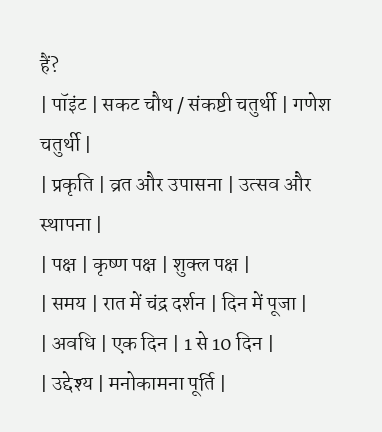हैं?
| पॉइंट | सकट चौथ / संकष्टी चतुर्थी | गणेश चतुर्थी |
| प्रकृति | व्रत और उपासना | उत्सव और स्थापना |
| पक्ष | कृष्ण पक्ष | शुक्ल पक्ष |
| समय | रात में चंद्र दर्शन | दिन में पूजा |
| अवधि | एक दिन | 1 से 10 दिन |
| उद्देश्य | मनोकामना पूर्ति |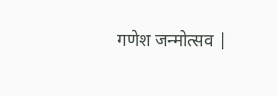गणेश जन्मोत्सव |